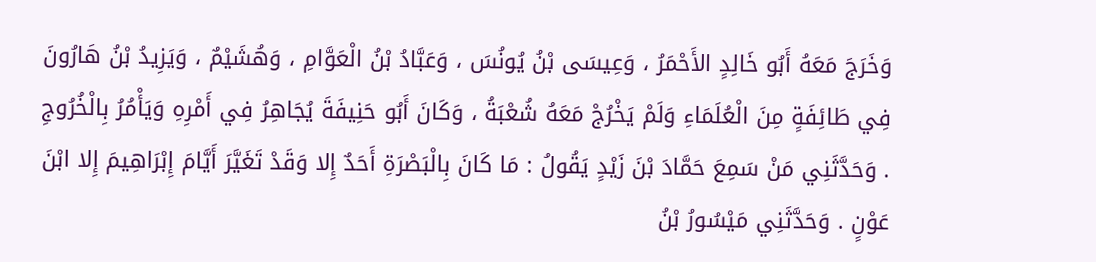وَخَرَجَ مَعَهُ أَبُو خَالِدٍ الأَحْمَرُ ، وَعِيسَى بْنُ يُونُسَ ، وَعَبَّادُ بْنُ الْعَوَّامِ ، وَهُشَيْمٌ ، وَيَزِيدُ بْنُ هَارُونَ فِي طَائِفَةٍ مِنَ الْعُلَمَاءِ وَلَمْ يَخْرُجْ مَعَهُ شُعْبَةُ ، وَكَانَ أَبُو حَنِيفَةَ يُجَاهِرُ فِي أَمْرِهِ وَيَأْمُرُ بِالْخُرُوجِ . وَحَدَّثَنِي مَنْ سَمِعَ حَمَّادَ بْنَ زَيْدٍ يَقُولُ : مَا كَانَ بِالْبَصْرَةِ أَحَدٌ إِلا وَقَدْ تَغَيَّرَ أَيَّامَ إِبْرَاهِيمَ إِلا ابْنَ عَوْنٍ . وَحَدَّثَنِي مَيْسُورُ بْنُ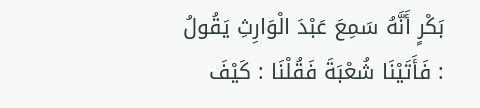بَكْرٍ أَنَّهُ سَمِعَ عَبْدَ الْوَارِثِ يَقُولُ : فَأَتَيْنَا شُعْبَةَ فَقُلْنَا : كَيْفَ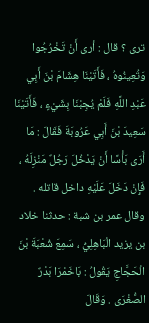ترى ؟ قال : أرى أَنْ تَخْرُجُوا وَتُعِينُوهُ ، فَأَتَيْنَا هِشَامَ بْنَ أَبِي عَبْدِ اللَّهِ فَلَمْ يُجِبْنَا بِشَيْءٍ ، فَأَتَيْنَا سَعِيدَ بْنَ أَبِي عَرُوبَةَ فَقَالَ : مَا أَرَى بَأْسًا أَنْ يَدْخُلَ رَجُلٌ مَنْزِلَهُ ، فَإِنْ دَخَلَ عَلَيْهِ داخل قاتله .
وقال عمر بن شبة : حدثنا خلاد بن يزيد الْبَاهِلِيُّ ، سَمِعَ شُعْبَةَ بْنَ الْحَجَّاجِ يَقُولُ : بَاخَمْرَا بَدْرٌ الصُّغْرَى . وَقَالَ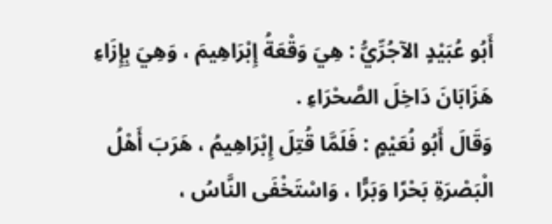أَبُو عُبَيْدٍ الآجُرِّيُّ : هِيَ وَقْعَةُ إِبْرَاهِيمَ ، وَهِيَ بِإِزَاءِ هَزَابَانَ دَاخِلَ الصَّحْرَاءِ .
وَقَالَ أَبُو نُعَيْمٍ : فَلَمَّا قُتِلَ إِبْرَاهِيمُ ، هَرَبَ أَهْلُ الْبَصْرَةِ بَحْرًا وَبَرًّا ، وَاسْتَخْفَى النَّاسُ ،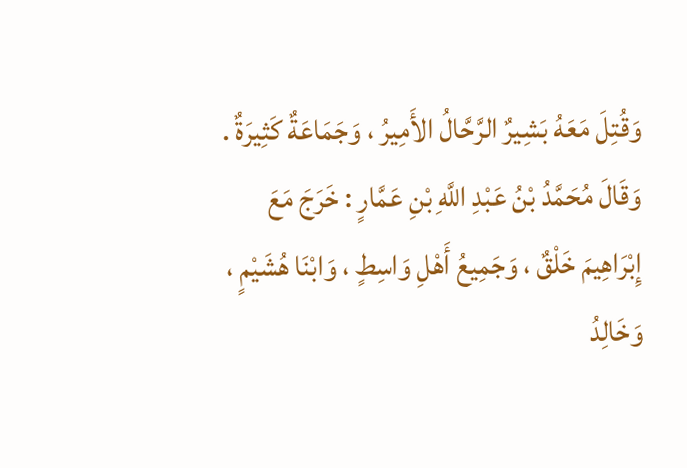وَقُتِلَ مَعَهُ بَشِيرٌ الرَّحَّالُ الأَمِيرُ ، وَجَمَاعَةٌ كَثِيرَةٌ .
وَقَالَ مُحَمَّدُ بْنُ عَبْدِ اللَّهِ بْنِ عَمَّارٍ : خَرَجَ مَعَ إِبْرَاهِيمَ خَلْقٌ ، وَجَمِيعُ أَهْلِ وَاسِطٍ ، وَابْنَا هُشَيْمٍ ، وَخَالِدُ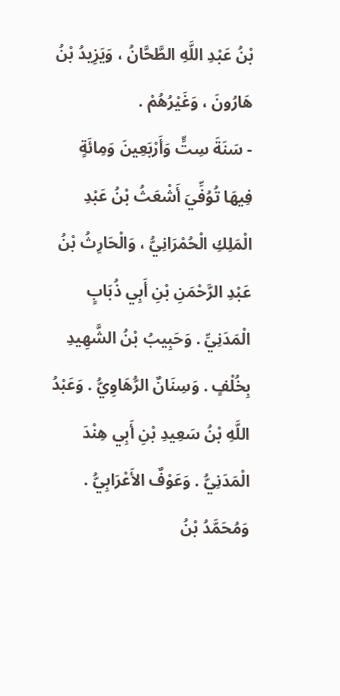بْنُ عَبْدِ اللَّهِ الطَّحَّانُ ، وَيَزِيدُ بْنُ هَارُونَ ، وَغَيْرُهُمْ .
- سَنَةَ سِتٍّ وَأَرْبَعِينَ وَمِائَةٍ
فِيهَا تُوُفِّيَ أَشْعَثُ بْنُ عَبْدِ الْمَلِكِ الْحُمْرَانِيُّ ، وَالْحَارِثُ بْنُ عَبْدِ الرَّحْمَنِ بْنِ أَبِي ذُبَابٍ الْمَدَنِيِّ . وَحَبِيبُ بْنُ الشَّهِيدِ بِخُلْفٍ . وَسِنَانٌ الرُّهَاوِيُّ . وَعَبْدُ اللَّهِ بْنُ سَعِيدِ بْنِ أَبِي هِنْدَ الْمَدَنِيُّ . وَعَوْفٌ الأَعْرَابِيُّ . وَمُحَمَّدُ بْنُ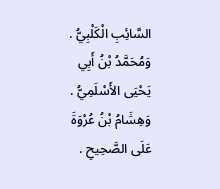السَّائِبِ الْكَلْبِيُّ . وَمُحَمَّدُ بْنُ أَبِي يَحْيَى الأَسْلَمِيُّ . وَهِشَامُ بْنُ عُرْوَةَ عَلَى الصَّحِيحِ .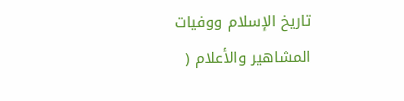تاريخ الإسلام ووفيات المشاهير والأعلام (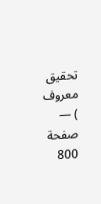تحقيق معروف ) — صفحة 800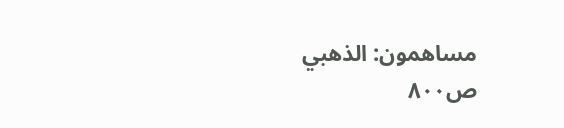مساهمون: الذهبي
ص٨٠٠